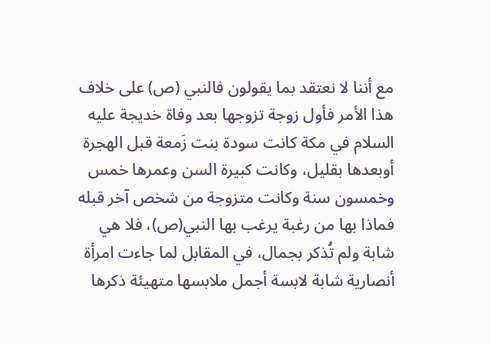مع أننا لا نعتقد بما يقولون فالنبي (ص) على خلاف هذا الأمر فأول زوجة تزوجها بعد وفاة خديجة عليه السلام في مكة كانت سودة بنت زَمعة قبل الهجرة أوبعدها بقليل، وكانت كبيرة السن وعمرها خمس وخمسون سنة وكانت متزوجة من شخص آخر قبله فماذا بها من رغبة يرغب بها النبي(ص)، فلا هي شابة ولم تُذكر بجمال، في المقابل لما جاءت امرأة أنصارية شابة لابسة أجمل ملابسها متهيئة ذكرها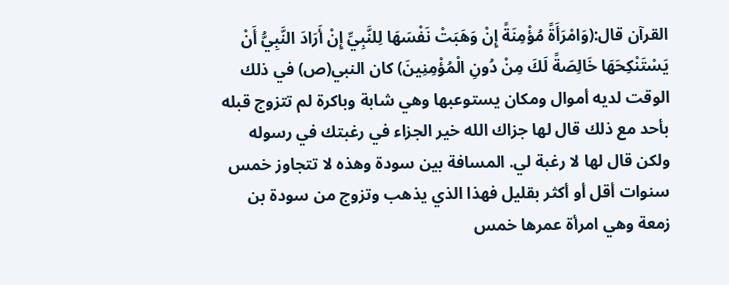القرآن قال:(وَامْرَأَةً مُؤْمِنَةً إِنْ وَهَبَتْ نَفْسَهَا لِلنَّبِيِّ إِنْ أَرَادَ النَّبِيُّ أَنْ يَسْتَنْكِحَهَا خَالِصَةً لَكَ مِنْ دُونِ الْمُؤْمِنِينَ) كان النبي(ص) في ذلك الوقت لديه أموال ومكان يستوعبها وهي شابة وباكرة لم تتزوج قبله بأحد مع ذلك قال لها جزاك الله خير الجزاء في رغبتك في رسوله ولكن قال لها لا رغبة لي. المسافة بين سودة وهذه لا تتجاوز خمس سنوات أقل أو أكثر بقليل فهذا الذي يذهب وتزوج من سودة بن زمعة وهي امرأة عمرها خمس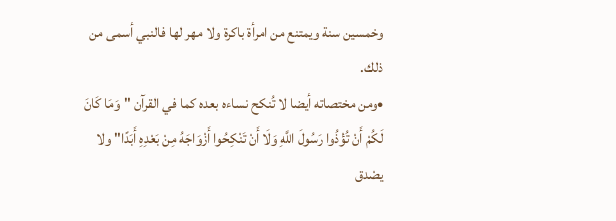وخمسين سنة ويمتنع من امرأة باكرة ولا مهر لها فالنبي أسمى من ذلك.
•ومن مختصاته أيضا لا تُنكح نساءه بعده كما في القرآن "وَمَا كَانَ لَكُمْ أَنْ تُؤْذُوا رَسُولَ اللَّهِ وَلَا أَنْ تَنْكِحُوا أَزْوَاجَهُ مِنْ بَعْدِهِ أَبَدًا" ولا يصْدق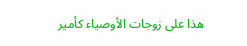هذا على زوجات الأوصياء كأمير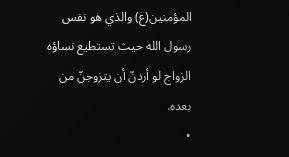المؤمنين(ع) والذي هو نفس رسول الله حيث تستطيع نساؤه الزواج لو أردنّ أن يتزوجنّ من بعده.
•